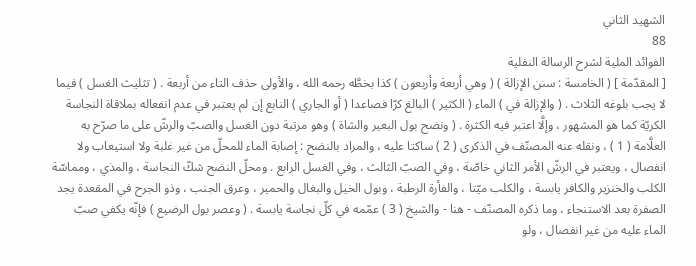الشهيد الثاني
88
الفوائد الملية لشرح الرسالة النفلية
[ المقدّمة ] ( الخامسة : سنن الإزالة ) ( وهي أربعة وأربعون ) كذا بخطَّه رحمه الله ، والأولى حذف التاء من أربعة . ( تثليث الغسل ) فيما لا يجب بلوغه الثلاث . ( والإزالة في ) الماء ( الكثير ) البالغ كرّا فصاعدا ( أو الجاري ) النابع إن لم يعتبر في عدم انفعاله بملاقاة النجاسة الكريّة كما هو المشهور ، وإلَّا اعتبر فيه الكثرة . ( ونضح بول البعير والشاة ) وهو مرتبة دون الغسل والصبّ والرشّ على ما صرّح به العلَّامة ( 1 ) ، ونقله عنه المصنّف في الذكرى ( 2 ) ساكتا عليه ، والمراد بالنضح : إصابة الماء للمحلّ من غير غلبة ولا استيعاب ولا انفصال ، ويعتبر في الرشّ الأمر الثاني خاصّة ، وفي الصبّ الثالث ، وفي الغسل الرابع . ومحلّ النضح شكّ النجاسة ، والمذي ، ومماسّة الكلب والخنزير والكافر يابسة ، والكلب ميّتا ، والفأرة الرطبة ، وبول الخيل والبغال والحمير ، وعرق الجنب ، وذو الجرح في المقعدة يجد الصفرة بعد الاستنجاء ، وما ذكره المصنّف - هنا - والشيخ ( 3 ) عمّمه في كلّ نجاسة يابسة . ( وعصر بول الرضيع ) فإنّه يكفي صبّ الماء عليه من غير انفصال ، ولو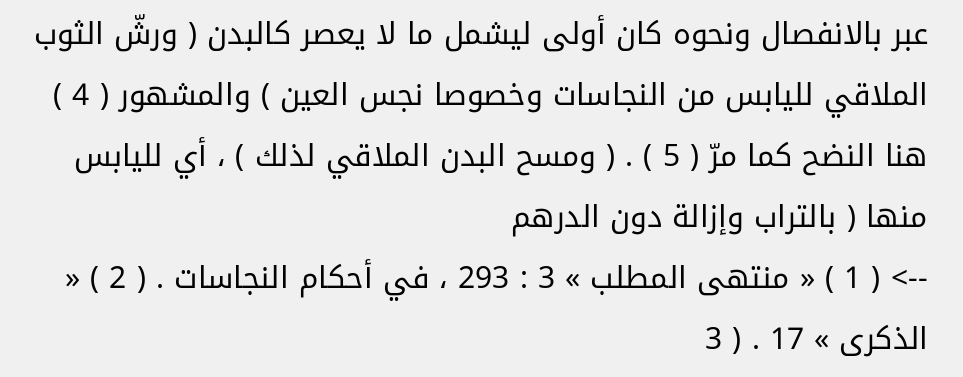عبر بالانفصال ونحوه كان أولى ليشمل ما لا يعصر كالبدن ( ورشّ الثوب الملاقي لليابس من النجاسات وخصوصا نجس العين ) والمشهور ( 4 ) هنا النضح كما مرّ ( 5 ) . ( ومسح البدن الملاقي لذلك ) ، أي لليابس منها ( بالتراب وإزالة دون الدرهم
--> ( 1 ) « منتهى المطلب » 3 : 293 ، في أحكام النجاسات . ( 2 ) « الذكرى » 17 . ( 3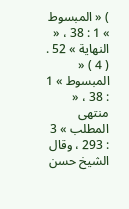) « المبسوط » 1 : 38 ، « النهاية » 52 . ( 4 ) « المبسوط » 1 : 38 ، « منتهى المطلب » 3 : 293 ، وقال الشيخ حسن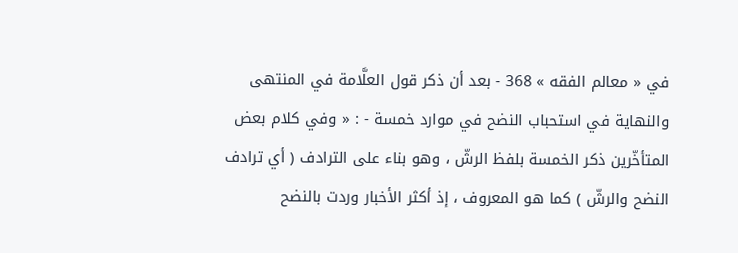في « معالم الفقه » 368 - بعد أن ذكر قول العلَّامة في المنتهى والنهاية في استحباب النضح في موارد خمسة - : « وفي كلام بعض المتأخّرين ذكر الخمسة بلفظ الرشّ ، وهو بناء على الترادف ( أي ترادف النضح والرشّ ) كما هو المعروف ، إذ أكثر الأخبار وردت بالنضح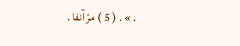. » . ( 5 ) مرّ آنفا .